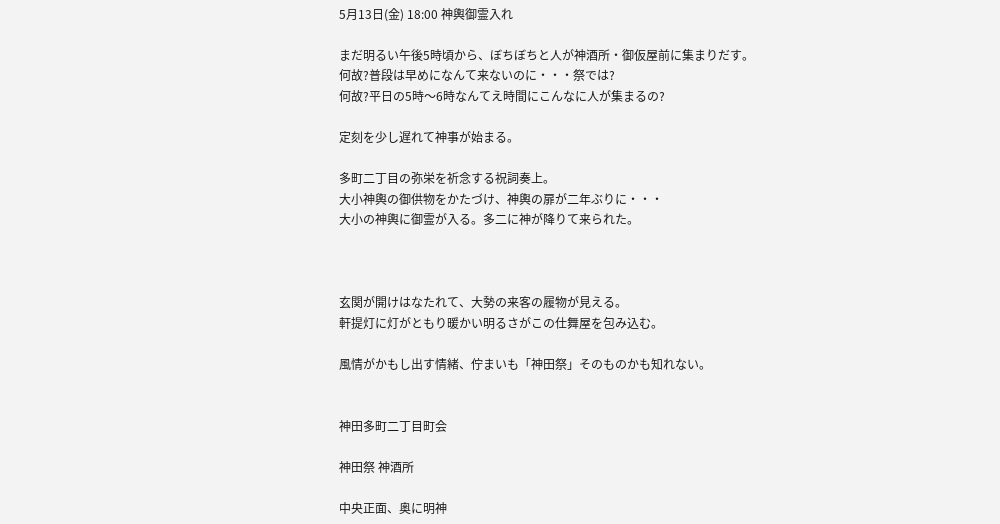5月13日(金) 18:00 神輿御霊入れ

まだ明るい午後5時頃から、ぼちぼちと人が神酒所・御仮屋前に集まりだす。
何故?普段は早めになんて来ないのに・・・祭では?
何故?平日の5時〜6時なんてえ時間にこんなに人が集まるの?

定刻を少し遅れて神事が始まる。

多町二丁目の弥栄を祈念する祝詞奏上。
大小神輿の御供物をかたづけ、神輿の扉が二年ぶりに・・・
大小の神輿に御霊が入る。多二に神が降りて来られた。



玄関が開けはなたれて、大勢の来客の履物が見える。
軒提灯に灯がともり暖かい明るさがこの仕舞屋を包み込む。

風情がかもし出す情緒、佇まいも「神田祭」そのものかも知れない。


神田多町二丁目町会

神田祭 神酒所

中央正面、奥に明神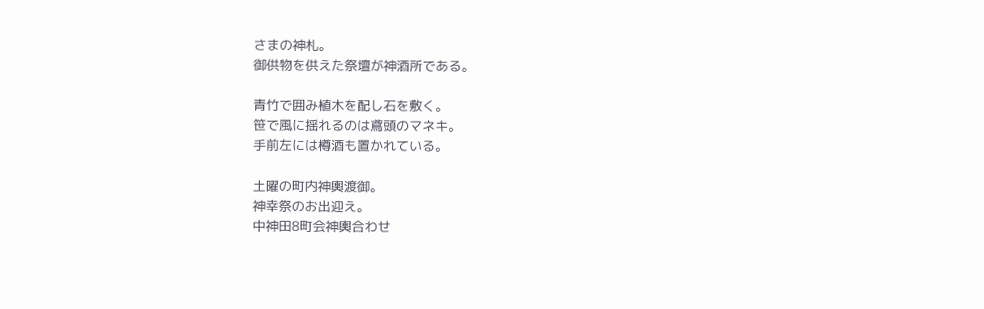さまの神札。
御供物を供えた祭壇が神酒所である。

青竹で囲み植木を配し石を敷く。
笹で風に揺れるのは鳶頭のマネキ。
手前左には樽酒も置かれている。

土曜の町内神輿渡御。
神幸祭のお出迎え。
中神田8町会神輿合わせ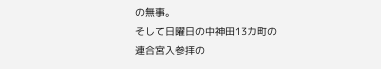の無事。
そして日曜日の中神田13カ町の
連合宮入参拝の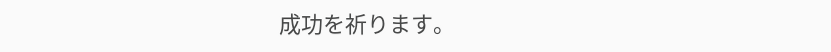成功を祈ります。